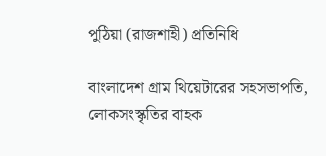পুঠিয়া (রাজশাহী) প্রতিনিধি

বাংলাদেশ গ্রাম থিয়েটারের সহসভাপতি, লোকসংস্কৃতির বাহক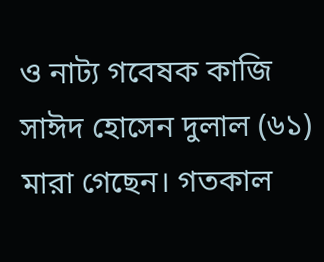ও নাট্য গবেষক কাজি সাঈদ হোসেন দুলাল (৬১) মারা গেছেন। গতকাল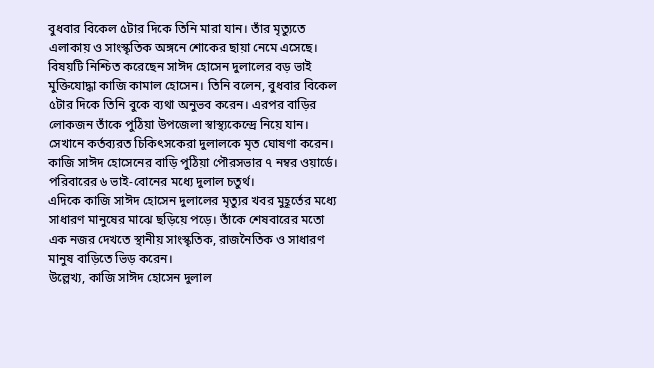বুধবার বিকেল ৫টার দিকে তিনি মারা যান। তাঁর মৃত্যুতে এলাকায় ও সাংস্কৃতিক অঙ্গনে শোকের ছায়া নেমে এসেছে।
বিষয়টি নিশ্চিত করেছেন সাঈদ হোসেন দুলালের বড় ভাই মুক্তিযোদ্ধা কাজি কামাল হোসেন। তিনি বলেন, বুধবার বিকেল ৫টার দিকে তিনি বুকে ব্যথা অনুভব করেন। এরপর বাড়ির লোকজন তাঁকে পুঠিয়া উপজেলা স্বাস্থ্যকেন্দ্রে নিয়ে যান। সেখানে কর্তব্যরত চিকিৎসকেরা দুলালকে মৃত ঘোষণা করেন।
কাজি সাঈদ হোসেনের বাড়ি পুঠিয়া পৌরসভার ৭ নম্বর ওয়ার্ডে। পরিবারের ৬ ভাই-বোনের মধ্যে দুলাল চতুর্থ।
এদিকে কাজি সাঈদ হোসেন দুলালের মৃত্যুর খবর মুহূর্তের মধ্যে সাধারণ মানুষের মাঝে ছড়িয়ে পড়ে। তাঁকে শেষবারের মতো এক নজর দেখতে স্থানীয় সাংস্কৃতিক, রাজনৈতিক ও সাধারণ মানুষ বাড়িতে ভিড় করেন।
উল্লেখ্য, কাজি সাঈদ হোসেন দুলাল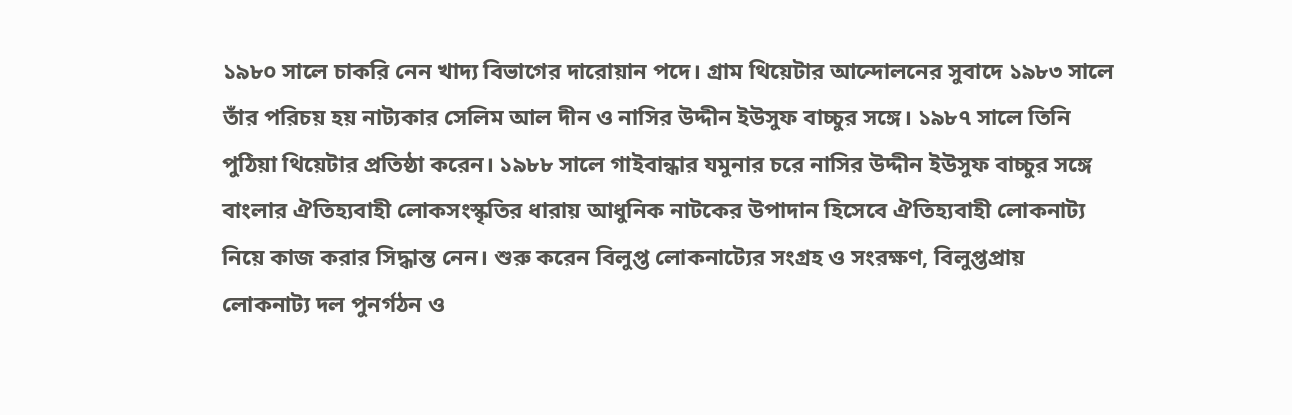১৯৮০ সালে চাকরি নেন খাদ্য বিভাগের দারোয়ান পদে। গ্রাম থিয়েটার আন্দোলনের সুবাদে ১৯৮৩ সালে তাঁর পরিচয় হয় নাট্যকার সেলিম আল দীন ও নাসির উদ্দীন ইউসুফ বাচ্চুর সঙ্গে। ১৯৮৭ সালে তিনি পুঠিয়া থিয়েটার প্রতিষ্ঠা করেন। ১৯৮৮ সালে গাইবান্ধার যমুনার চরে নাসির উদ্দীন ইউসুফ বাচ্চুর সঙ্গে বাংলার ঐতিহ্যবাহী লোকসংস্কৃতির ধারায় আধুনিক নাটকের উপাদান হিসেবে ঐতিহ্যবাহী লোকনাট্য নিয়ে কাজ করার সিদ্ধান্ত নেন। শুরু করেন বিলুপ্ত লোকনাট্যের সংগ্রহ ও সংরক্ষণ, বিলুপ্তপ্রায় লোকনাট্য দল পুনর্গঠন ও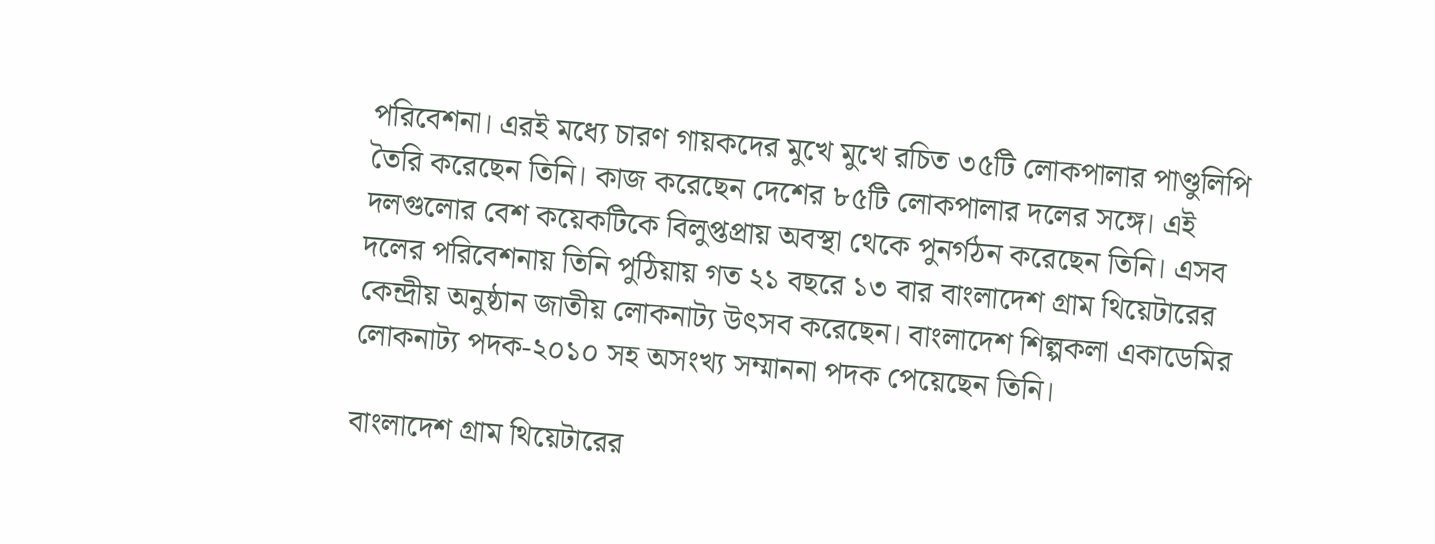পরিবেশনা। এরই মধ্যে চারণ গায়কদের মুখে মুখে রচিত ৩৫টি লোকপালার পাণ্ডুলিপি তৈরি করেছেন তিনি। কাজ করেছেন দেশের ৮৫টি লোকপালার দলের সঙ্গে। এই দলগুলোর বেশ কয়েকটিকে বিলুপ্তপ্রায় অবস্থা থেকে পুনর্গঠন করেছেন তিনি। এসব দলের পরিবেশনায় তিনি পুঠিয়ায় গত ২১ বছরে ১৩ বার বাংলাদেশ গ্রাম থিয়েটারের কেন্দ্রীয় অনুষ্ঠান জাতীয় লোকনাট্য উৎসব করেছেন। বাংলাদেশ শিল্পকলা একাডেমির লোকনাট্য পদক-২০১০ সহ অসংখ্য সম্মাননা পদক পেয়েছেন তিনি।

বাংলাদেশ গ্রাম থিয়েটারের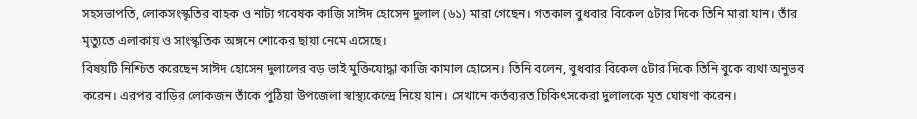সহসভাপতি, লোকসংস্কৃতির বাহক ও নাট্য গবেষক কাজি সাঈদ হোসেন দুলাল (৬১) মারা গেছেন। গতকাল বুধবার বিকেল ৫টার দিকে তিনি মারা যান। তাঁর মৃত্যুতে এলাকায় ও সাংস্কৃতিক অঙ্গনে শোকের ছায়া নেমে এসেছে।
বিষয়টি নিশ্চিত করেছেন সাঈদ হোসেন দুলালের বড় ভাই মুক্তিযোদ্ধা কাজি কামাল হোসেন। তিনি বলেন, বুধবার বিকেল ৫টার দিকে তিনি বুকে ব্যথা অনুভব করেন। এরপর বাড়ির লোকজন তাঁকে পুঠিয়া উপজেলা স্বাস্থ্যকেন্দ্রে নিয়ে যান। সেখানে কর্তব্যরত চিকিৎসকেরা দুলালকে মৃত ঘোষণা করেন।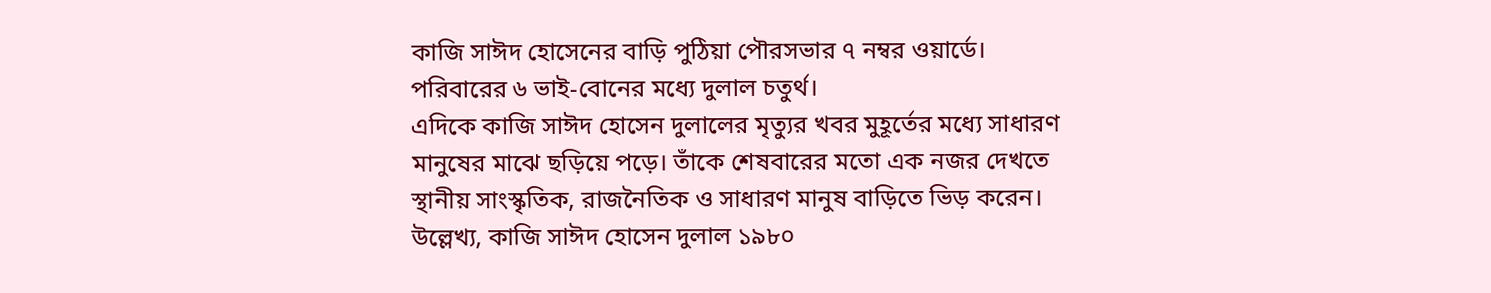কাজি সাঈদ হোসেনের বাড়ি পুঠিয়া পৌরসভার ৭ নম্বর ওয়ার্ডে। পরিবারের ৬ ভাই-বোনের মধ্যে দুলাল চতুর্থ।
এদিকে কাজি সাঈদ হোসেন দুলালের মৃত্যুর খবর মুহূর্তের মধ্যে সাধারণ মানুষের মাঝে ছড়িয়ে পড়ে। তাঁকে শেষবারের মতো এক নজর দেখতে স্থানীয় সাংস্কৃতিক, রাজনৈতিক ও সাধারণ মানুষ বাড়িতে ভিড় করেন।
উল্লেখ্য, কাজি সাঈদ হোসেন দুলাল ১৯৮০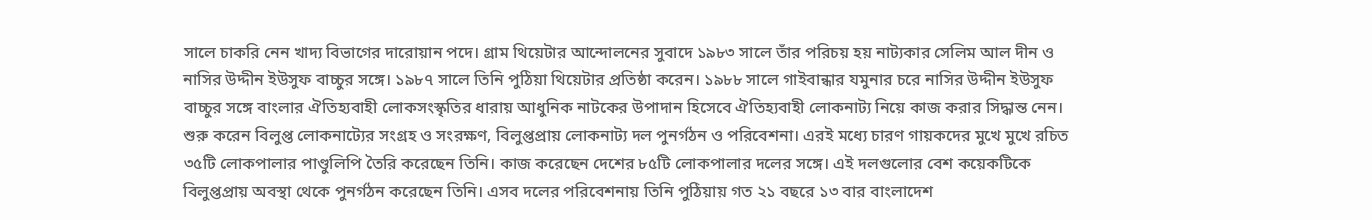সালে চাকরি নেন খাদ্য বিভাগের দারোয়ান পদে। গ্রাম থিয়েটার আন্দোলনের সুবাদে ১৯৮৩ সালে তাঁর পরিচয় হয় নাট্যকার সেলিম আল দীন ও নাসির উদ্দীন ইউসুফ বাচ্চুর সঙ্গে। ১৯৮৭ সালে তিনি পুঠিয়া থিয়েটার প্রতিষ্ঠা করেন। ১৯৮৮ সালে গাইবান্ধার যমুনার চরে নাসির উদ্দীন ইউসুফ বাচ্চুর সঙ্গে বাংলার ঐতিহ্যবাহী লোকসংস্কৃতির ধারায় আধুনিক নাটকের উপাদান হিসেবে ঐতিহ্যবাহী লোকনাট্য নিয়ে কাজ করার সিদ্ধান্ত নেন। শুরু করেন বিলুপ্ত লোকনাট্যের সংগ্রহ ও সংরক্ষণ, বিলুপ্তপ্রায় লোকনাট্য দল পুনর্গঠন ও পরিবেশনা। এরই মধ্যে চারণ গায়কদের মুখে মুখে রচিত ৩৫টি লোকপালার পাণ্ডুলিপি তৈরি করেছেন তিনি। কাজ করেছেন দেশের ৮৫টি লোকপালার দলের সঙ্গে। এই দলগুলোর বেশ কয়েকটিকে বিলুপ্তপ্রায় অবস্থা থেকে পুনর্গঠন করেছেন তিনি। এসব দলের পরিবেশনায় তিনি পুঠিয়ায় গত ২১ বছরে ১৩ বার বাংলাদেশ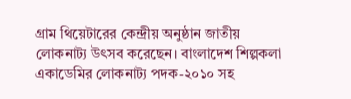গ্রাম থিয়েটারের কেন্দ্রীয় অনুষ্ঠান জাতীয় লোকনাট্য উৎসব করেছেন। বাংলাদেশ শিল্পকলা একাডেমির লোকনাট্য পদক-২০১০ সহ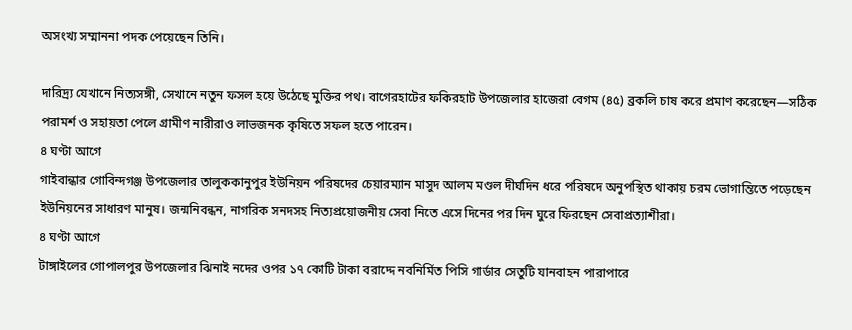অসংখ্য সম্মাননা পদক পেয়েছেন তিনি।

দারিদ্র্য যেখানে নিত্যসঙ্গী, সেখানে নতুন ফসল হয়ে উঠেছে মুক্তির পথ। বাগেরহাটের ফকিরহাট উপজেলার হাজেরা বেগম (৪৫) ব্রকলি চাষ করে প্রমাণ করেছেন—সঠিক পরামর্শ ও সহায়তা পেলে গ্রামীণ নারীরাও লাভজনক কৃষিতে সফল হতে পারেন।
৪ ঘণ্টা আগে
গাইবান্ধার গোবিন্দগঞ্জ উপজেলার তালুককানুপুর ইউনিয়ন পরিষদের চেয়ারম্যান মাসুদ আলম মণ্ডল দীর্ঘদিন ধরে পরিষদে অনুপস্থিত থাকায় চরম ভোগান্তিতে পড়েছেন ইউনিয়নের সাধারণ মানুষ। জন্মনিবন্ধন, নাগরিক সনদসহ নিত্যপ্রয়োজনীয় সেবা নিতে এসে দিনের পর দিন ঘুরে ফিরছেন সেবাপ্রত্যাশীরা।
৪ ঘণ্টা আগে
টাঙ্গাইলের গোপালপুর উপজেলার ঝিনাই নদের ওপর ১৭ কোটি টাকা বরাদ্দে নবনির্মিত পিসি গার্ডার সেতুটি যানবাহন পারাপারে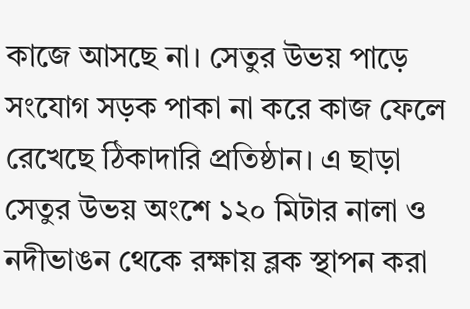কাজে আসছে না। সেতুর উভয় পাড়ে সংযোগ সড়ক পাকা না করে কাজ ফেলে রেখেছে ঠিকাদারি প্রতিষ্ঠান। এ ছাড়া সেতুর উভয় অংশে ১২০ মিটার নালা ও নদীভাঙন থেকে রক্ষায় ব্লক স্থাপন করা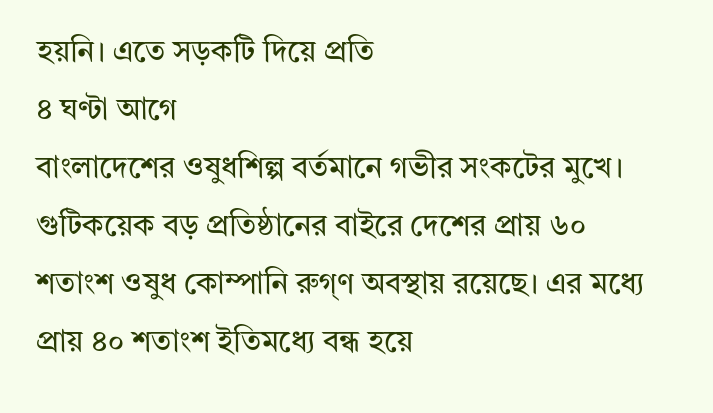হয়নি। এতে সড়কটি দিয়ে প্রতি
৪ ঘণ্টা আগে
বাংলাদেশের ওষুধশিল্প বর্তমানে গভীর সংকটের মুখে। গুটিকয়েক বড় প্রতিষ্ঠানের বাইরে দেশের প্রায় ৬০ শতাংশ ওষুধ কোম্পানি রুগ্ণ অবস্থায় রয়েছে। এর মধ্যে প্রায় ৪০ শতাংশ ইতিমধ্যে বন্ধ হয়ে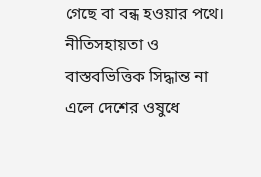গেছে বা বন্ধ হওয়ার পথে। নীতিসহায়তা ও বাস্তবভিত্তিক সিদ্ধান্ত না এলে দেশের ওষুধে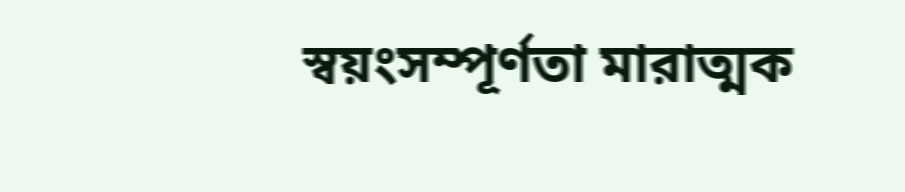স্বয়ংসম্পূর্ণতা মারাত্মক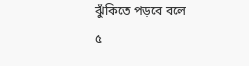ঝুঁকিতে পড়বে বলে
৫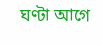ঘণ্টা আগে